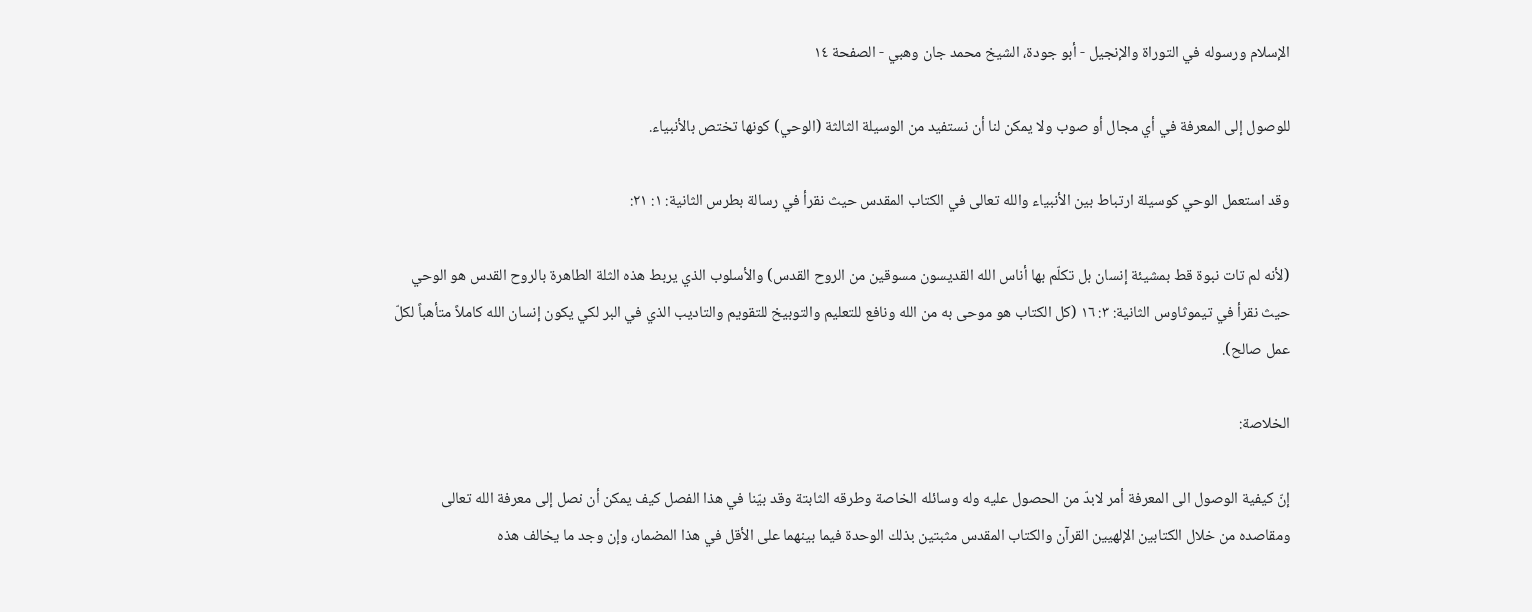الإسلام ورسوله في التوراة والإنجيل - أبو جودة، الشيخ محمد جان وهبي - الصفحة ١٤

للوصول إلى المعرفة في أي مجال أو صوب ولا يمكن لنا أن نستفيد من الوسيلة الثالثة (الوحي) كونها تختص بالأنبياء.

وقد استعمل الوحي كوسيلة ارتباط بين الأنبياء والله تعالى في الكتاب المقدس حيث نقرأ في رسالة بطرس الثانية: ١: ٢١:

(لأنه لم تات نبوة قط بمشيئة إنسان بل تكلّم بها أناس الله القديسون مسوقين من الروح القدس) والأسلوب الذي يربط هذه الثلة الطاهرة بالروح القدس هو الوحي حيث نقرأ في تيموثاوس الثانية: ٣: ١٦ (كل الكتاب هو موحى به من الله ونافع للتعليم والتوبيخ للتقويم والتاديب الذي في البر لكي يكون إنسان الله كاملاً متأهباً لكلّ عمل صالح).

الخلاصة:

إنّ كيفية الوصول الى المعرفة أمر لابدّ من الحصول عليه وله وسائله الخاصة وطرقه الثابتة وقد بيّنا في هذا الفصل كيف يمكن أن نصل إلى معرفة الله تعالى ومقاصده من خلال الكتابين الإلهيين القرآن والكتاب المقدس مثبتين بذلك الوحدة فيما بينهما على الأقل في هذا المضمار، وإن وجد ما يخالف هذه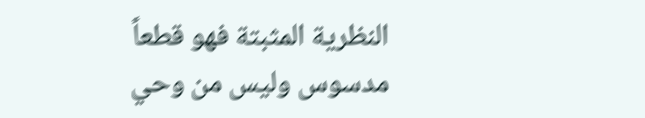النظرية المثبتة فهو قطعاً مدسوس وليس من وحي